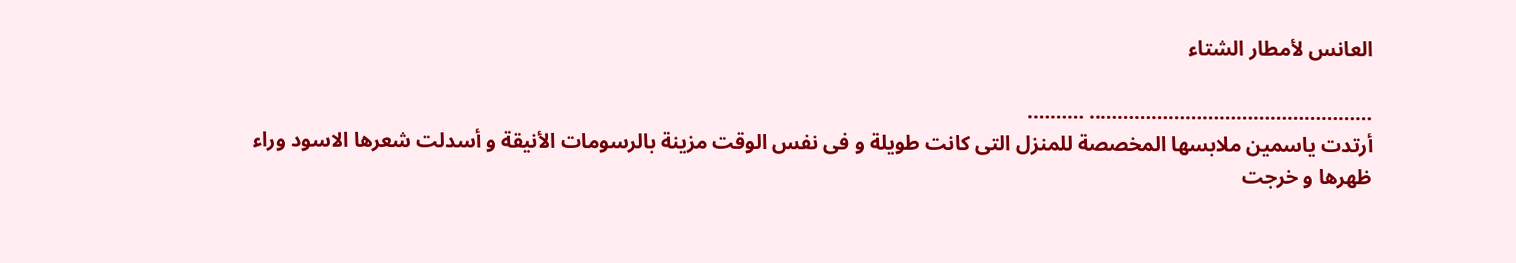العانس لأمطار الشتاء

………………………………………….. ……….
أرتدت ياسمين ملابسها المخصصة للمنزل التى كانت طويلة و فى نفس الوقت مزينة بالرسومات الأنيقة و أسدلت شعرها الاسود وراء
ظهرها و خرجت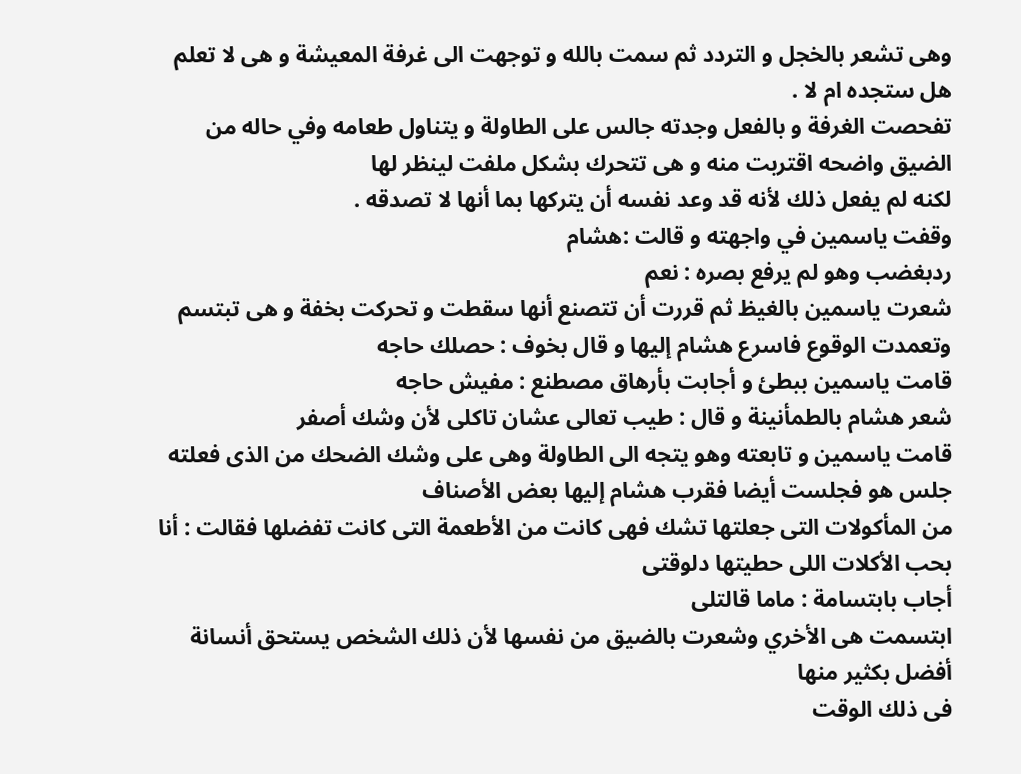وهى تشعر بالخجل و التردد ثم سمت بالله و توجهت الى غرفة المعيشة و هى لا تعلم هل ستجده ام لا .
تفحصت الغرفة و بالفعل وجدته جالس على الطاولة و يتناول طعامه وفي حاله من الضيق واضحه اقتربت منه و هى تتحرك بشكل ملفت لينظر لها
لكنه لم يفعل ذلك لأنه قد وعد نفسه أن يتركها بما أنها لا تصدقه .
وقفت ياسمين في واجهته و قالت :هشام
ردبغضب وهو لم يرفع بصره : نعم
شعرت ياسمين بالغيظ ثم قررت أن تتصنع أنها سقطت و تحركت بخفة و هى تبتسم وتعمدت الوقوع فاسرع هشام إليها و قال بخوف : حصلك حاجه
قامت ياسمين ببطئ و أجابت بأرهاق مصطنع : مفيش حاجه
شعر هشام بالطمأنينة و قال : طيب تعالى عشان تاكلى لأن وشك أصفر
قامت ياسمين و تابعته وهو يتجه الى الطاولة وهى على وشك الضحك من الذى فعلته جلس هو فجلست أيضا فقرب هشام إليها بعض الأصناف
من المأكولات التى جعلتها تشك فهى كانت من الأطعمة التى كانت تفضلها فقالت : أنا بحب الأكلات اللى حطيتها دلوقتى
أجاب بابتسامة : ماما قالتلى
ابتسمت هى الأخري وشعرت بالضيق من نفسها لأن ذلك الشخص يستحق أنسانة أفضل بكثير منها
فى ذلك الوقت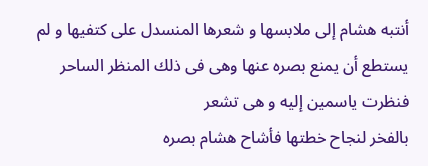أنتبه هشام إلى ملابسها و شعرها المنسدل على كتفيها و لم يستطع أن يمنع بصره عنها وهى فى ذلك المنظر الساحر
فنظرت ياسمين إليه و هى تشعر
بالفخر لنجاح خطتها فأشاح هشام بصره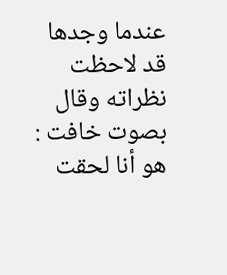عندما وجدها قد لاحظت نظراته وقال بصوت خافت : هو أنا لحقت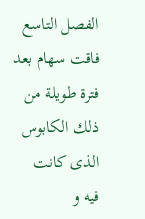الفصل التاسع
فاقت سهام بعد فترة طويلة من ذلك الكابوس الذى كانت
فيه و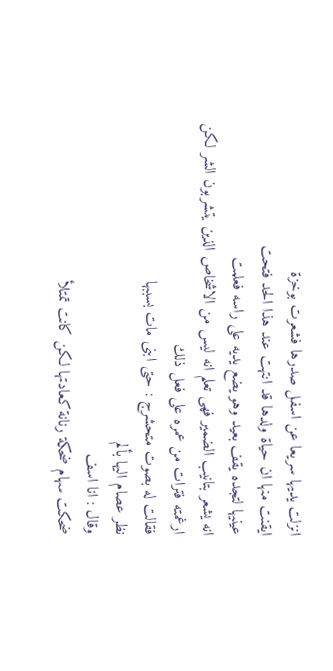انزلت يديها سريعا عن اسفل صدرها فشعرت بوخزة
ايقنت منها ان حياة ولدها قد انتهت عند هذا الحد فتحت
عينيها لتجده يقف بعيد وهو يضع يديه على راسه فعلمت
انه يشعر بتانيب الضمير فهى تعلم انه ليس من الاشخاص الذين يتشربون الشر لكن ارغمته فترات من عمره على فعل ذلك
فقالت له بصوت متحشرج : حتى ابنى مات بسببها
نظر عصام اليها بألم
وقال : انا اسف
ضحكت سهام ضحكة رنانة كعادتها لكن كانت تمتلأ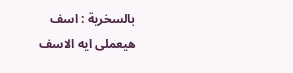بالسخرية : اسف هيعملى ايه الاسف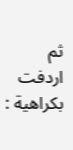ثم اردفت بكراهية :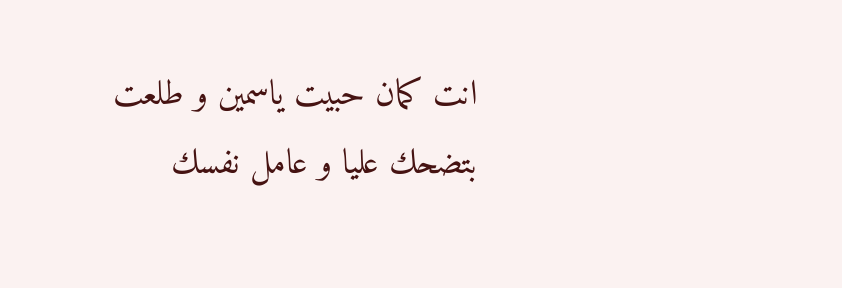انت كمان حبيت ياسمين و طلعت بتضحك عليا و عامل نفسك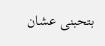بتحبنى عشان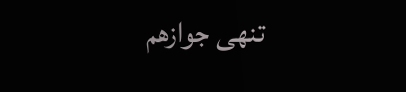تنهى جوازهم